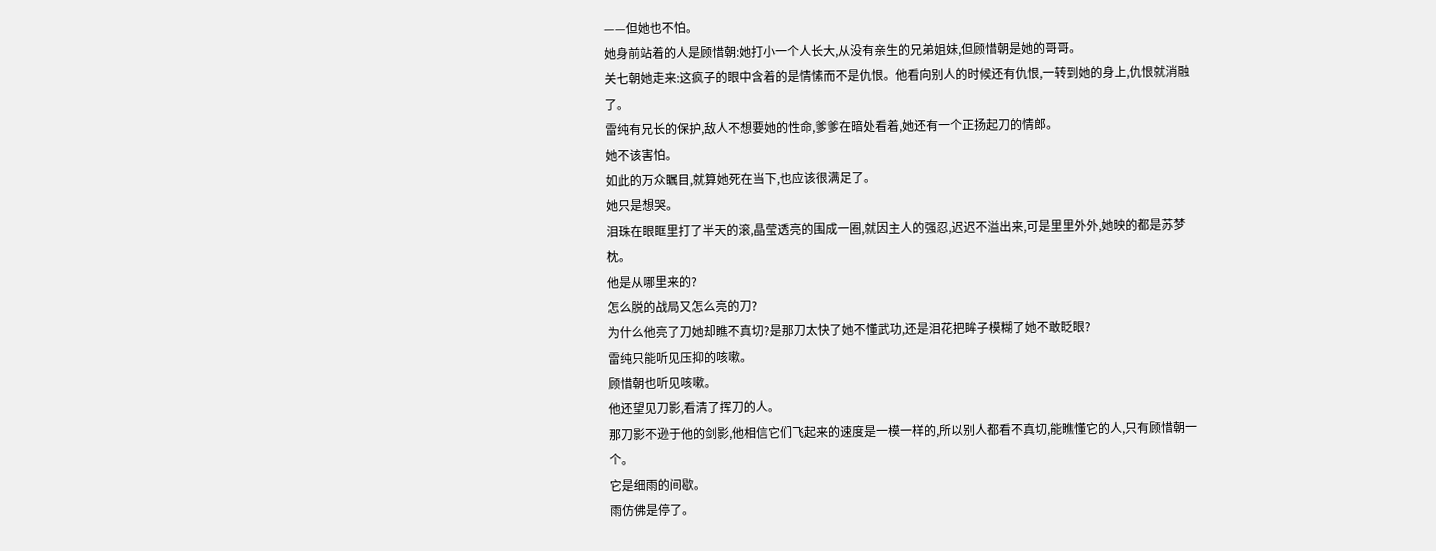——但她也不怕。
她身前站着的人是顾惜朝:她打小一个人长大,从没有亲生的兄弟姐妹,但顾惜朝是她的哥哥。
关七朝她走来:这疯子的眼中含着的是情愫而不是仇恨。他看向别人的时候还有仇恨,一转到她的身上,仇恨就消融了。
雷纯有兄长的保护,敌人不想要她的性命,爹爹在暗处看着,她还有一个正扬起刀的情郎。
她不该害怕。
如此的万众瞩目,就算她死在当下,也应该很满足了。
她只是想哭。
泪珠在眼眶里打了半天的滚,晶莹透亮的围成一圈,就因主人的强忍,迟迟不溢出来,可是里里外外,她映的都是苏梦枕。
他是从哪里来的?
怎么脱的战局又怎么亮的刀?
为什么他亮了刀她却瞧不真切?是那刀太快了她不懂武功,还是泪花把眸子模糊了她不敢眨眼?
雷纯只能听见压抑的咳嗽。
顾惜朝也听见咳嗽。
他还望见刀影,看清了挥刀的人。
那刀影不逊于他的剑影,他相信它们飞起来的速度是一模一样的,所以别人都看不真切,能瞧懂它的人,只有顾惜朝一个。
它是细雨的间歇。
雨仿佛是停了。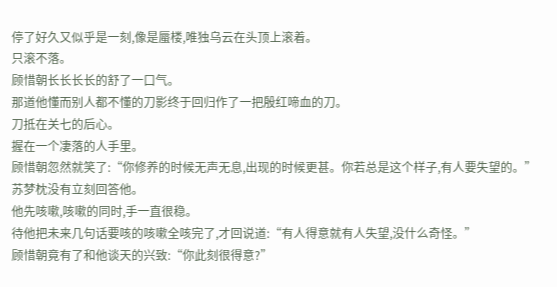停了好久又似乎是一刻,像是蜃楼,唯独乌云在头顶上滚着。
只滚不落。
顾惜朝长长长长的舒了一口气。
那道他懂而别人都不懂的刀影终于回归作了一把殷红啼血的刀。
刀抵在关七的后心。
握在一个凄落的人手里。
顾惜朝忽然就笑了:“你修养的时候无声无息,出现的时候更甚。你若总是这个样子,有人要失望的。”
苏梦枕没有立刻回答他。
他先咳嗽,咳嗽的同时,手一直很稳。
待他把未来几句话要咳的咳嗽全咳完了,才回说道:“有人得意就有人失望,没什么奇怪。”
顾惜朝竟有了和他谈天的兴致:“你此刻很得意?”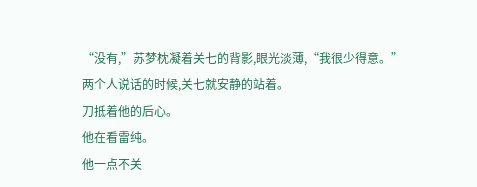“没有,”苏梦枕凝着关七的背影,眼光淡薄,“我很少得意。”
两个人说话的时候,关七就安静的站着。
刀抵着他的后心。
他在看雷纯。
他一点不关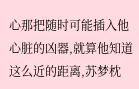心那把随时可能插入他心脏的凶器,就算他知道这么近的距离,苏梦枕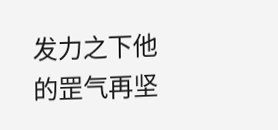发力之下他的罡气再坚